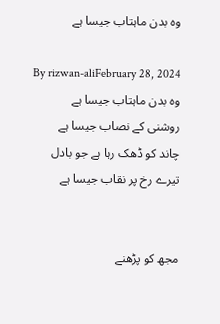وہ بدن ماہتاب جیسا ہے

By rizwan-aliFebruary 28, 2024
وہ بدن ماہتاب جیسا ہے
روشنی کے نصاب جیسا ہے
چاند کو ڈھک رہا ہے جو بادل
تیرے رخ پر نقاب جیسا ہے


مجھ کو پڑھنے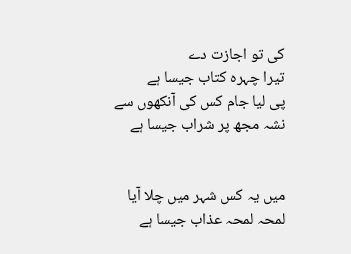کی تو اجازت دے
تیرا چہرہ کتاب جیسا ہے
پی لیا جام کس کی آنکھوں سے
نشہ مجھ پر شراب جیسا ہے


میں یہ کس شہر میں چلا آیا
لمحہ لمحہ عذاب جیسا ہے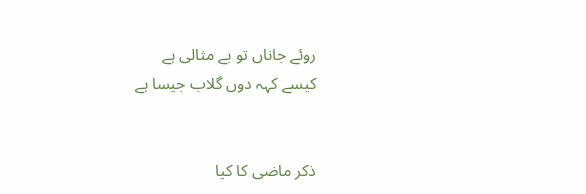روئے جاناں تو بے مثالی ہے
کیسے کہہ دوں گلاب جیسا ہے


ذکر ماضی کا کیا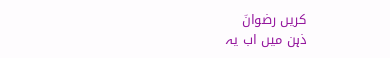کریں رضوانؔ
ذہن میں اب یہ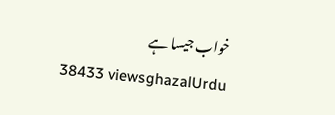خواب جیسا ہے
38433 viewsghazalUrdu